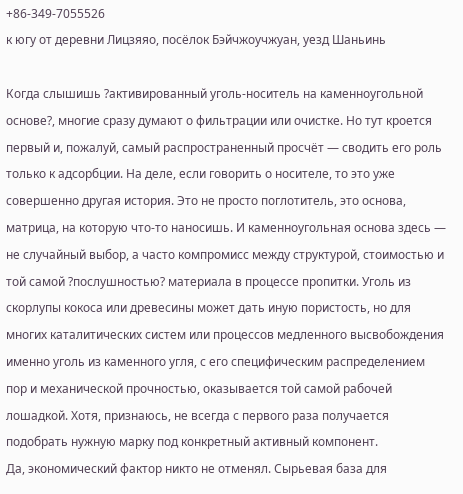+86-349-7055526
к югу от деревни Лицзяяо, посёлок Бэйчжоучжуан, уезд Шаньинь

Когда слышишь ?активированный уголь-носитель на каменноугольной основе?, многие сразу думают о фильтрации или очистке. Но тут кроется первый и, пожалуй, самый распространенный просчёт — сводить его роль только к адсорбции. На деле, если говорить о носителе, то это уже совершенно другая история. Это не просто поглотитель, это основа, матрица, на которую что-то наносишь. И каменноугольная основа здесь — не случайный выбор, а часто компромисс между структурой, стоимостью и той самой ?послушностью? материала в процессе пропитки. Уголь из скорлупы кокоса или древесины может дать иную пористость, но для многих каталитических систем или процессов медленного высвобождения именно уголь из каменного угля, с его специфическим распределением пор и механической прочностью, оказывается той самой рабочей лошадкой. Хотя, признаюсь, не всегда с первого раза получается подобрать нужную марку под конкретный активный компонент.
Да, экономический фактор никто не отменял. Сырьевая база для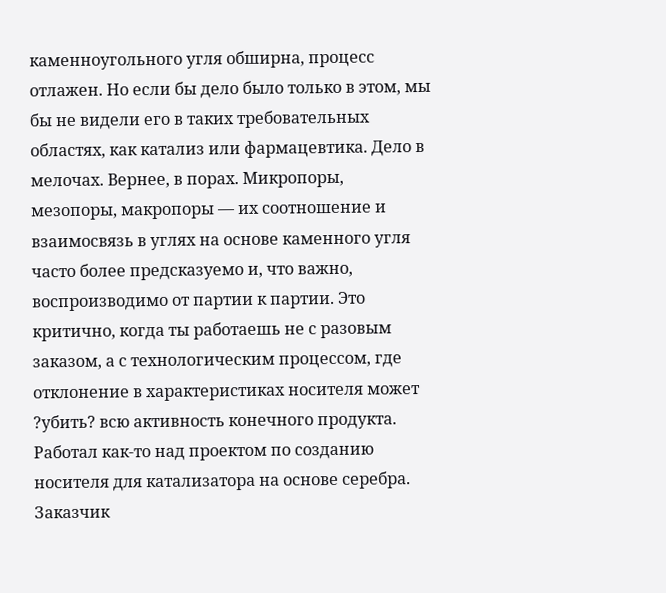каменноугольного угля обширна, процесс отлажен. Но если бы дело было только в этом, мы бы не видели его в таких требовательных областях, как катализ или фармацевтика. Дело в мелочах. Вернее, в порах. Микропоры, мезопоры, макропоры — их соотношение и взаимосвязь в углях на основе каменного угля часто более предсказуемо и, что важно, воспроизводимо от партии к партии. Это критично, когда ты работаешь не с разовым заказом, а с технологическим процессом, где отклонение в характеристиках носителя может ?убить? всю активность конечного продукта.
Работал как-то над проектом по созданию носителя для катализатора на основе серебра. Заказчик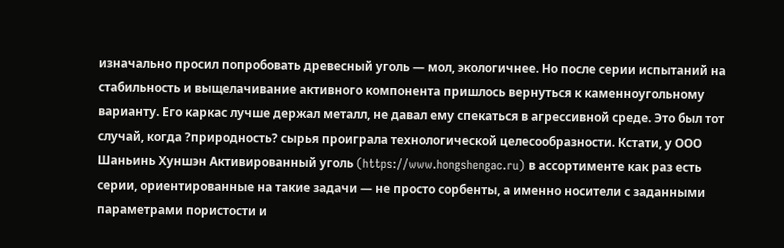изначально просил попробовать древесный уголь — мол, экологичнее. Но после серии испытаний на стабильность и выщелачивание активного компонента пришлось вернуться к каменноугольному варианту. Его каркас лучше держал металл, не давал ему спекаться в агрессивной среде. Это был тот случай, когда ?природность? сырья проиграла технологической целесообразности. Кстати, у ООО Шаньинь Хуншэн Активированный уголь (https://www.hongshengac.ru) в ассортименте как раз есть серии, ориентированные на такие задачи — не просто сорбенты, а именно носители с заданными параметрами пористости и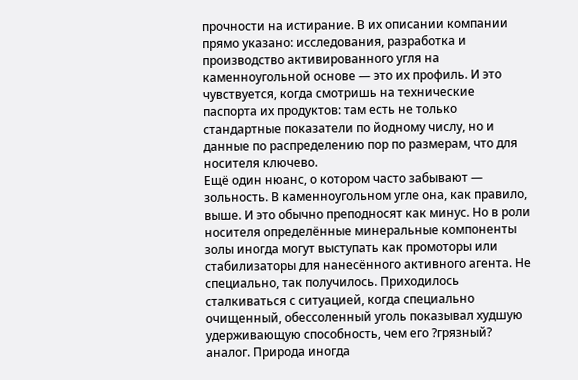прочности на истирание. В их описании компании прямо указано: исследования, разработка и производство активированного угля на каменноугольной основе — это их профиль. И это чувствуется, когда смотришь на технические паспорта их продуктов: там есть не только стандартные показатели по йодному числу, но и данные по распределению пор по размерам, что для носителя ключево.
Ещё один нюанс, о котором часто забывают — зольность. В каменноугольном угле она, как правило, выше. И это обычно преподносят как минус. Но в роли носителя определённые минеральные компоненты золы иногда могут выступать как промоторы или стабилизаторы для нанесённого активного агента. Не специально, так получилось. Приходилось сталкиваться с ситуацией, когда специально очищенный, обессоленный уголь показывал худшую удерживающую способность, чем его ?грязный? аналог. Природа иногда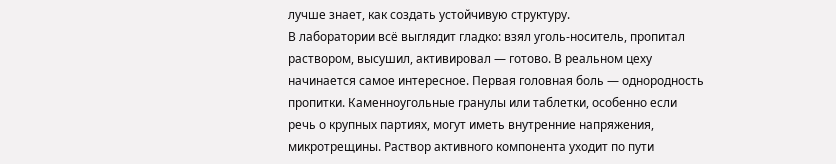лучше знает, как создать устойчивую структуру.
В лаборатории всё выглядит гладко: взял уголь-носитель, пропитал раствором, высушил, активировал — готово. В реальном цеху начинается самое интересное. Первая головная боль — однородность пропитки. Каменноугольные гранулы или таблетки, особенно если речь о крупных партиях, могут иметь внутренние напряжения, микротрещины. Раствор активного компонента уходит по пути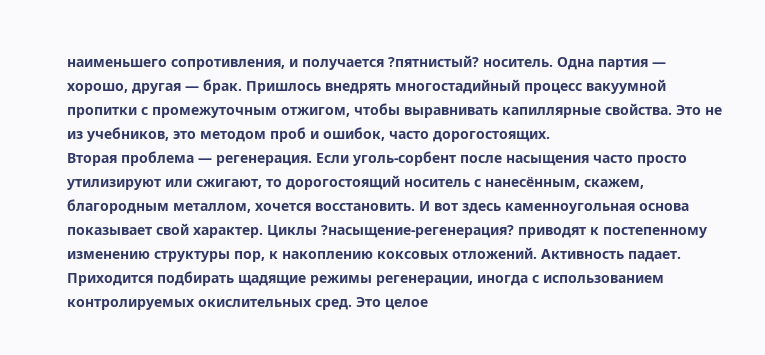наименьшего сопротивления, и получается ?пятнистый? носитель. Одна партия — хорошо, другая — брак. Пришлось внедрять многостадийный процесс вакуумной пропитки с промежуточным отжигом, чтобы выравнивать капиллярные свойства. Это не из учебников, это методом проб и ошибок, часто дорогостоящих.
Вторая проблема — регенерация. Если уголь-сорбент после насыщения часто просто утилизируют или сжигают, то дорогостоящий носитель с нанесённым, скажем, благородным металлом, хочется восстановить. И вот здесь каменноугольная основа показывает свой характер. Циклы ?насыщение-регенерация? приводят к постепенному изменению структуры пор, к накоплению коксовых отложений. Активность падает. Приходится подбирать щадящие режимы регенерации, иногда с использованием контролируемых окислительных сред. Это целое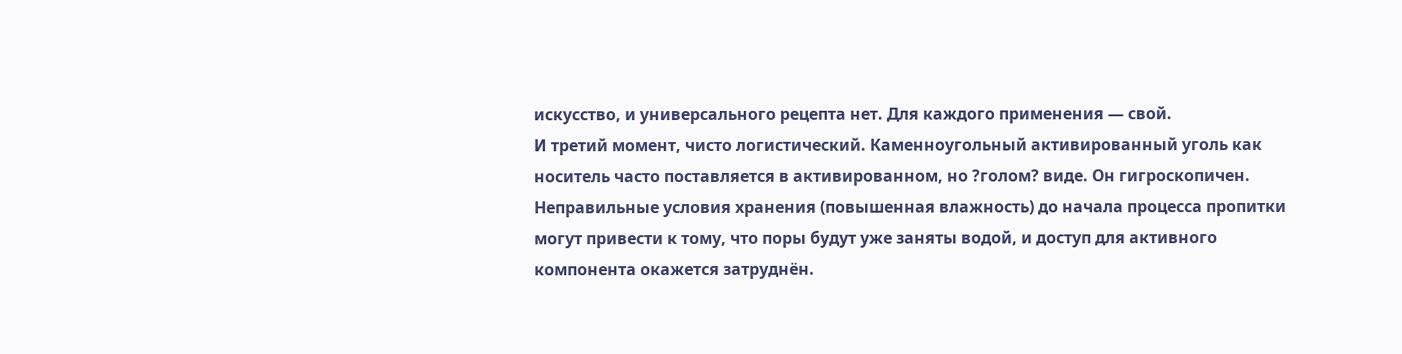искусство, и универсального рецепта нет. Для каждого применения — свой.
И третий момент, чисто логистический. Каменноугольный активированный уголь как носитель часто поставляется в активированном, но ?голом? виде. Он гигроскопичен. Неправильные условия хранения (повышенная влажность) до начала процесса пропитки могут привести к тому, что поры будут уже заняты водой, и доступ для активного компонента окажется затруднён.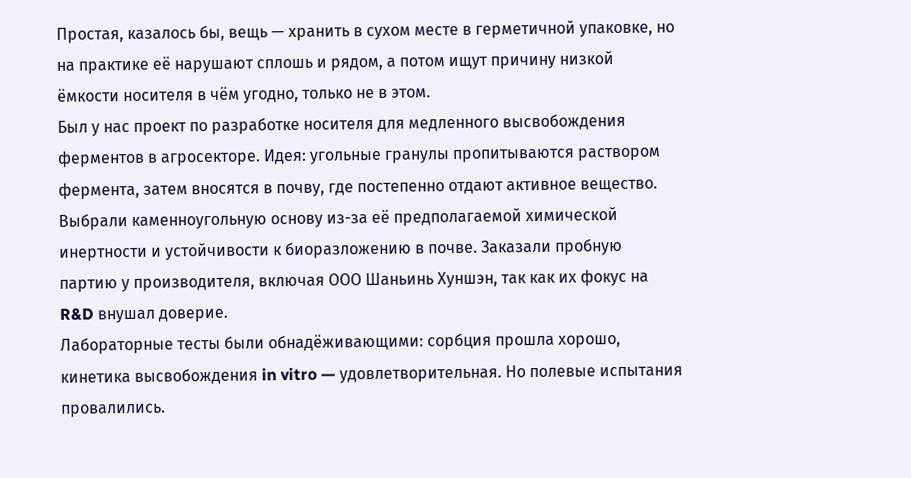Простая, казалось бы, вещь — хранить в сухом месте в герметичной упаковке, но на практике её нарушают сплошь и рядом, а потом ищут причину низкой ёмкости носителя в чём угодно, только не в этом.
Был у нас проект по разработке носителя для медленного высвобождения ферментов в агросекторе. Идея: угольные гранулы пропитываются раствором фермента, затем вносятся в почву, где постепенно отдают активное вещество. Выбрали каменноугольную основу из-за её предполагаемой химической инертности и устойчивости к биоразложению в почве. Заказали пробную партию у производителя, включая ООО Шаньинь Хуншэн, так как их фокус на R&D внушал доверие.
Лабораторные тесты были обнадёживающими: сорбция прошла хорошо, кинетика высвобождения in vitro — удовлетворительная. Но полевые испытания провалились.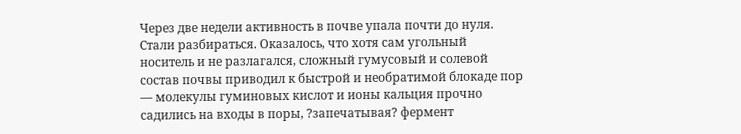Через две недели активность в почве упала почти до нуля. Стали разбираться. Оказалось, что хотя сам угольный носитель и не разлагался, сложный гумусовый и солевой состав почвы приводил к быстрой и необратимой блокаде пор — молекулы гуминовых кислот и ионы кальция прочно садились на входы в поры, ?запечатывая? фермент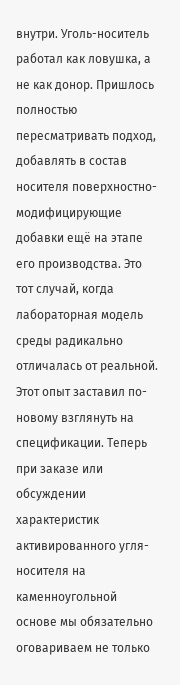внутри. Уголь-носитель работал как ловушка, а не как донор. Пришлось полностью пересматривать подход, добавлять в состав носителя поверхностно-модифицирующие добавки ещё на этапе его производства. Это тот случай, когда лабораторная модель среды радикально отличалась от реальной.
Этот опыт заставил по-новому взглянуть на спецификации. Теперь при заказе или обсуждении характеристик активированного угля-носителя на каменноугольной основе мы обязательно оговариваем не только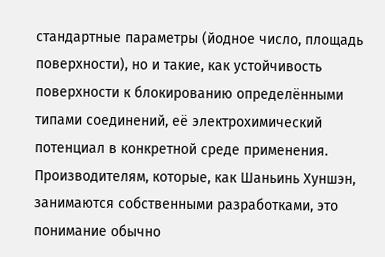стандартные параметры (йодное число, площадь поверхности), но и такие, как устойчивость поверхности к блокированию определёнными типами соединений, её электрохимический потенциал в конкретной среде применения. Производителям, которые, как Шаньинь Хуншэн, занимаются собственными разработками, это понимание обычно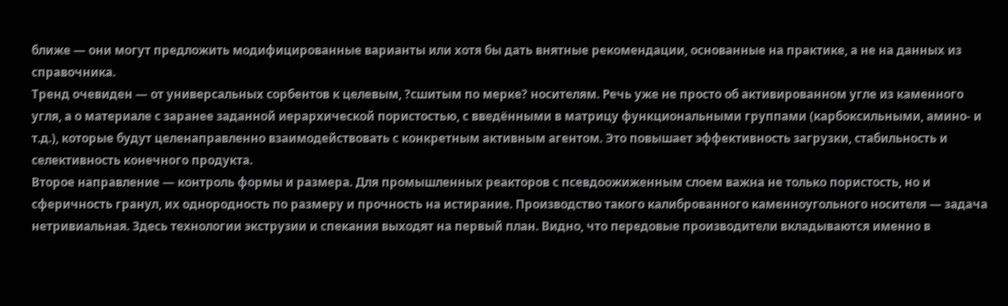ближе — они могут предложить модифицированные варианты или хотя бы дать внятные рекомендации, основанные на практике, а не на данных из справочника.
Тренд очевиден — от универсальных сорбентов к целевым, ?сшитым по мерке? носителям. Речь уже не просто об активированном угле из каменного угля, а о материале с заранее заданной иерархической пористостью, с введёнными в матрицу функциональными группами (карбоксильными, амино- и т.д.), которые будут целенаправленно взаимодействовать с конкретным активным агентом. Это повышает эффективность загрузки, стабильность и селективность конечного продукта.
Второе направление — контроль формы и размера. Для промышленных реакторов с псевдоожиженным слоем важна не только пористость, но и сферичность гранул, их однородность по размеру и прочность на истирание. Производство такого калиброванного каменноугольного носителя — задача нетривиальная. Здесь технологии экструзии и спекания выходят на первый план. Видно, что передовые производители вкладываются именно в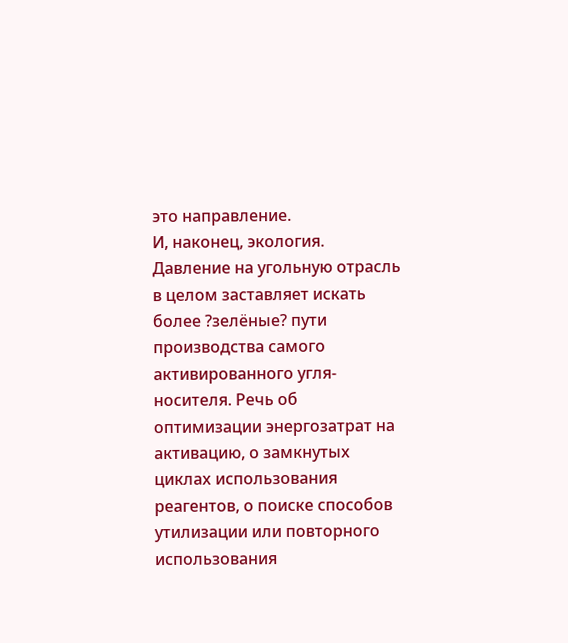это направление.
И, наконец, экология. Давление на угольную отрасль в целом заставляет искать более ?зелёные? пути производства самого активированного угля-носителя. Речь об оптимизации энергозатрат на активацию, о замкнутых циклах использования реагентов, о поиске способов утилизации или повторного использования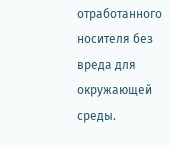отработанного носителя без вреда для окружающей среды.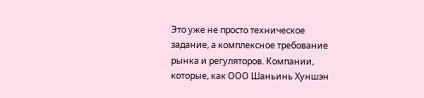Это уже не просто техническое задание, а комплексное требование рынка и регуляторов. Компании, которые, как ООО Шаньинь Хуншэн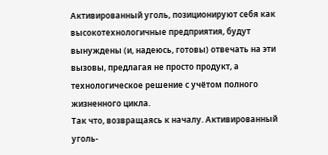Активированный уголь, позиционируют себя как высокотехнологичные предприятия, будут вынуждены (и, надеюсь, готовы) отвечать на эти вызовы, предлагая не просто продукт, а технологическое решение с учётом полного жизненного цикла.
Так что, возвращаясь к началу. Активированный уголь-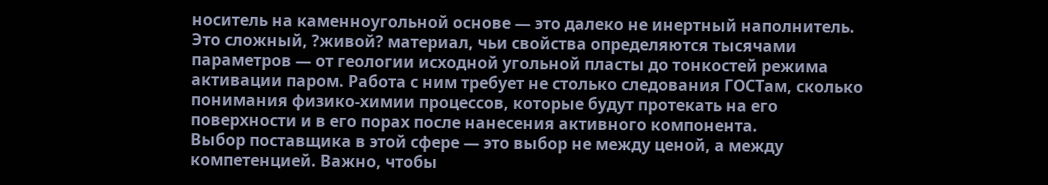носитель на каменноугольной основе — это далеко не инертный наполнитель. Это сложный, ?живой? материал, чьи свойства определяются тысячами параметров — от геологии исходной угольной пласты до тонкостей режима активации паром. Работа с ним требует не столько следования ГОСТам, сколько понимания физико-химии процессов, которые будут протекать на его поверхности и в его порах после нанесения активного компонента.
Выбор поставщика в этой сфере — это выбор не между ценой, а между компетенцией. Важно, чтобы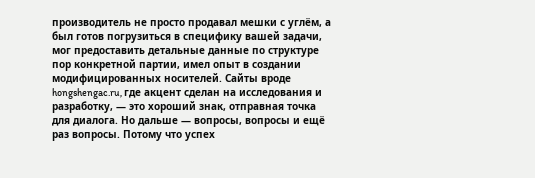производитель не просто продавал мешки с углём, а был готов погрузиться в специфику вашей задачи, мог предоставить детальные данные по структуре пор конкретной партии, имел опыт в создании модифицированных носителей. Сайты вроде hongshengac.ru, где акцент сделан на исследования и разработку, — это хороший знак, отправная точка для диалога. Но дальше — вопросы, вопросы и ещё раз вопросы. Потому что успех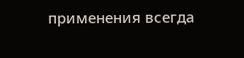применения всегда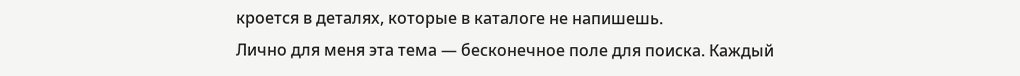кроется в деталях, которые в каталоге не напишешь.
Лично для меня эта тема — бесконечное поле для поиска. Каждый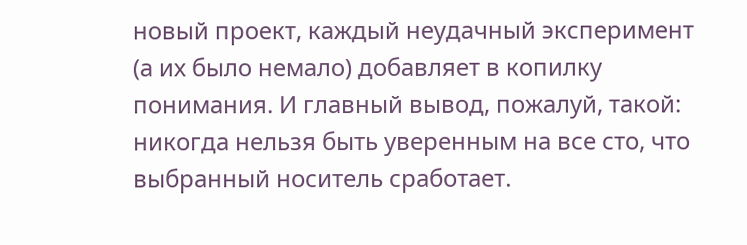новый проект, каждый неудачный эксперимент (а их было немало) добавляет в копилку понимания. И главный вывод, пожалуй, такой: никогда нельзя быть уверенным на все сто, что выбранный носитель сработает.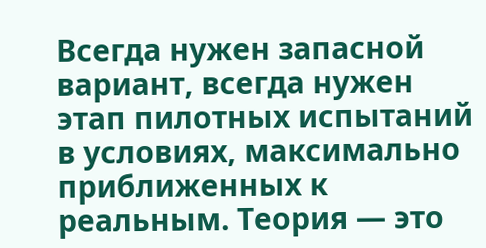Всегда нужен запасной вариант, всегда нужен этап пилотных испытаний в условиях, максимально приближенных к реальным. Теория — это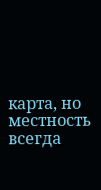карта, но местность всегда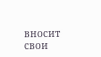вносит свои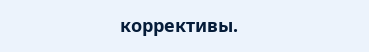коррективы.